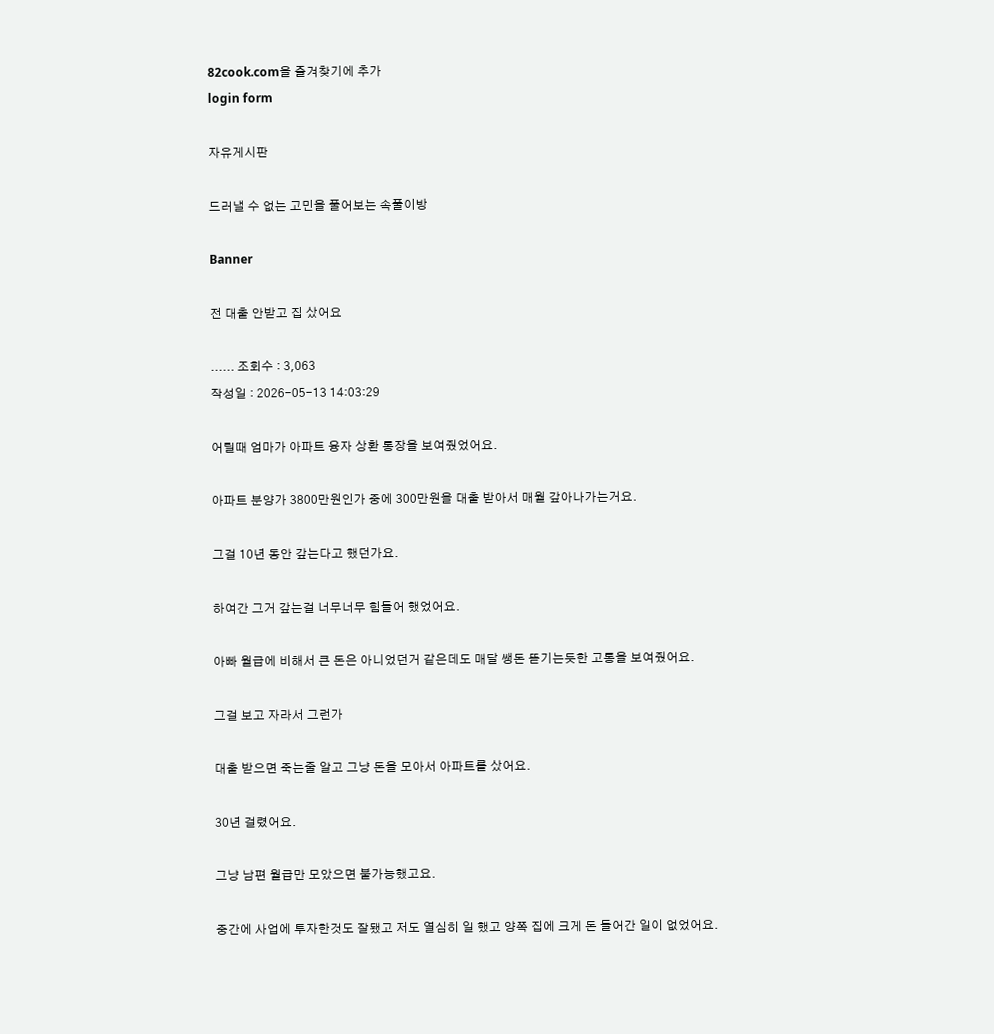82cook.com을 즐겨찾기에 추가
login form

자유게시판

드러낼 수 없는 고민을 풀어보는 속풀이방

Banner

전 대출 안받고 집 샀어요

...... 조회수 : 3,063
작성일 : 2026-05-13 14:03:29

어릴때 엄마가 아파트 융자 상환 통장을 보여줬었어요.

아파트 분양가 3800만원인가 중에 300만원을 대출 받아서 매월 갚아나가는거요.

그걸 10년 동안 갚는다고 했던가요.

하여간 그거 갚는걸 너무너무 힘들어 했었어요.

아빠 월급에 비해서 큰 돈은 아니었던거 같은데도 매달 쌩돈 뜯기는듯한 고통을 보여줬어요.

그걸 보고 자라서 그런가

대출 받으면 죽는줄 알고 그냥 돈을 모아서 아파트를 샀어요.

30년 걸렸어요.

그냥 남편 월급만 모았으면 불가능했고요.

중간에 사업에 투자한것도 잘됐고 저도 열심히 일 했고 양쪽 집에 크게 돈 들어간 일이 없었어요.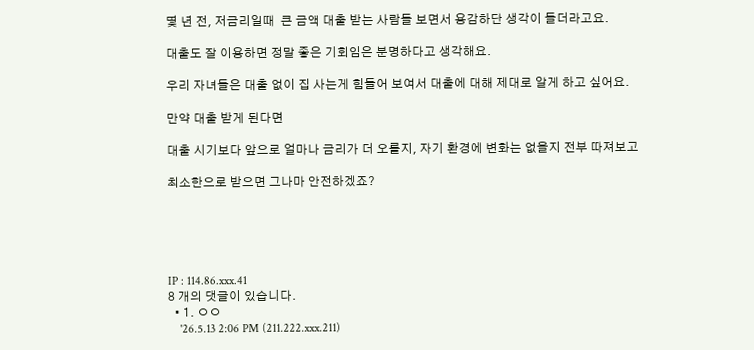몇 년 전, 저금리일때  큰 금액 대출 받는 사람들 보면서 용감하단 생각이 들더라고요.

대출도 잘 이용하면 정말 좋은 기회임은 분명하다고 생각해요.

우리 자녀들은 대출 없이 집 사는게 힘들어 보여서 대출에 대해 제대로 알게 하고 싶어요.

만약 대출 받게 된다면

대출 시기보다 앞으로 얼마나 금리가 더 오를지, 자기 환경에 변화는 없을지 전부 따져보고

최소한으로 받으면 그나마 안전하겠죠?





IP : 114.86.xxx.41
8 개의 댓글이 있습니다.
  • 1. ㅇㅇ
    '26.5.13 2:06 PM (211.222.xxx.211)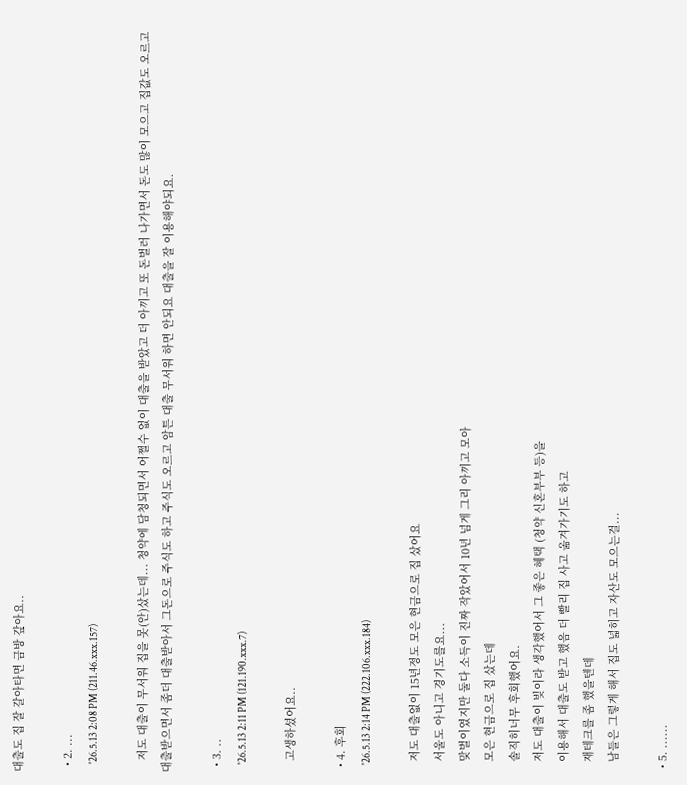대출도 집 잘 갈아타면 금방 갚아요..

  • 2. ...
    '26.5.13 2:08 PM (211.46.xxx.157)

    저도 대출이 무서워 집을 못(안)샀는데... 청약에 담청되면서 어쩔수 없이 대출을 받았고 더 아끼고 또 돈벌러 나가면서 돈도 많이 모으고 집값도 오르고 대출받으면서 좀더 대출받아서 그돈으로 주식도 하고 주식도 오르고 암튼 대출 무서워 하면 안되요 대출을 잘 이용해야되요.

  • 3. ..
    '26.5.13 2:11 PM (121.190.xxx.7)

    고생하셨어요..

  • 4. 후회
    '26.5.13 2:14 PM (222.106.xxx.184)

    저도 대출없이 15년정도 모은 현금으로 집 샀어요
    서울도 아니고 경기도를요...
    맞벌이였지만 둘다 소득이 진짜 작았어서 10년 넘게 그리 아끼고 모아
    모은 현금으로 집 샀는데
    솔직히너무 후회했어요.
    저도 대출이 빚이라 생각했어서 그 좋은 혜택 (청약 신혼부부 등)을
    이용해서 대출도 받고 했음 더 빨리 집 사고 옮겨가기도 하고
    재테크를 좀 했을텐데
    남들은 그렇게 해서 집도 넓히고 자산도 모으는걸...

  • 5. ......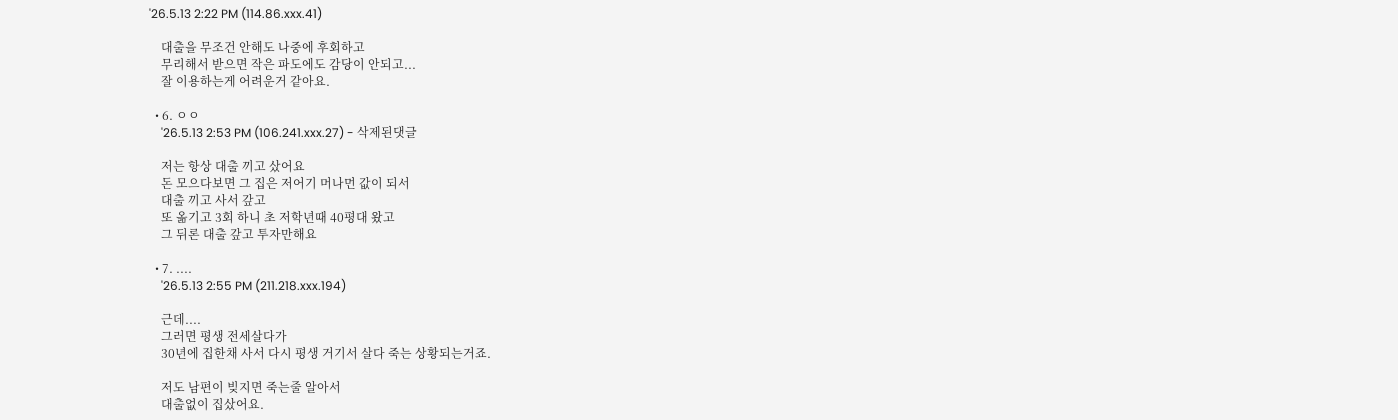'26.5.13 2:22 PM (114.86.xxx.41)

    대출을 무조건 안해도 나중에 후회하고
    무리해서 받으면 작은 파도에도 감당이 안되고...
    잘 이용하는게 어려운거 같아요.

  • 6. ㅇㅇ
    '26.5.13 2:53 PM (106.241.xxx.27) - 삭제된댓글

    저는 항상 대출 끼고 샀어요
    돈 모으다보면 그 집은 저어기 머나먼 값이 되서
    대출 끼고 사서 갚고
    또 옮기고 3회 하니 초 저학년때 40평대 왔고
    그 뒤론 대출 갚고 투자만해요

  • 7. ....
    '26.5.13 2:55 PM (211.218.xxx.194)

    근데....
    그러면 평생 전세살다가
    30년에 집한채 사서 다시 평생 거기서 살다 죽는 상황되는거죠.

    저도 남편이 빚지면 죽는줄 알아서
    대출없이 집샀어요.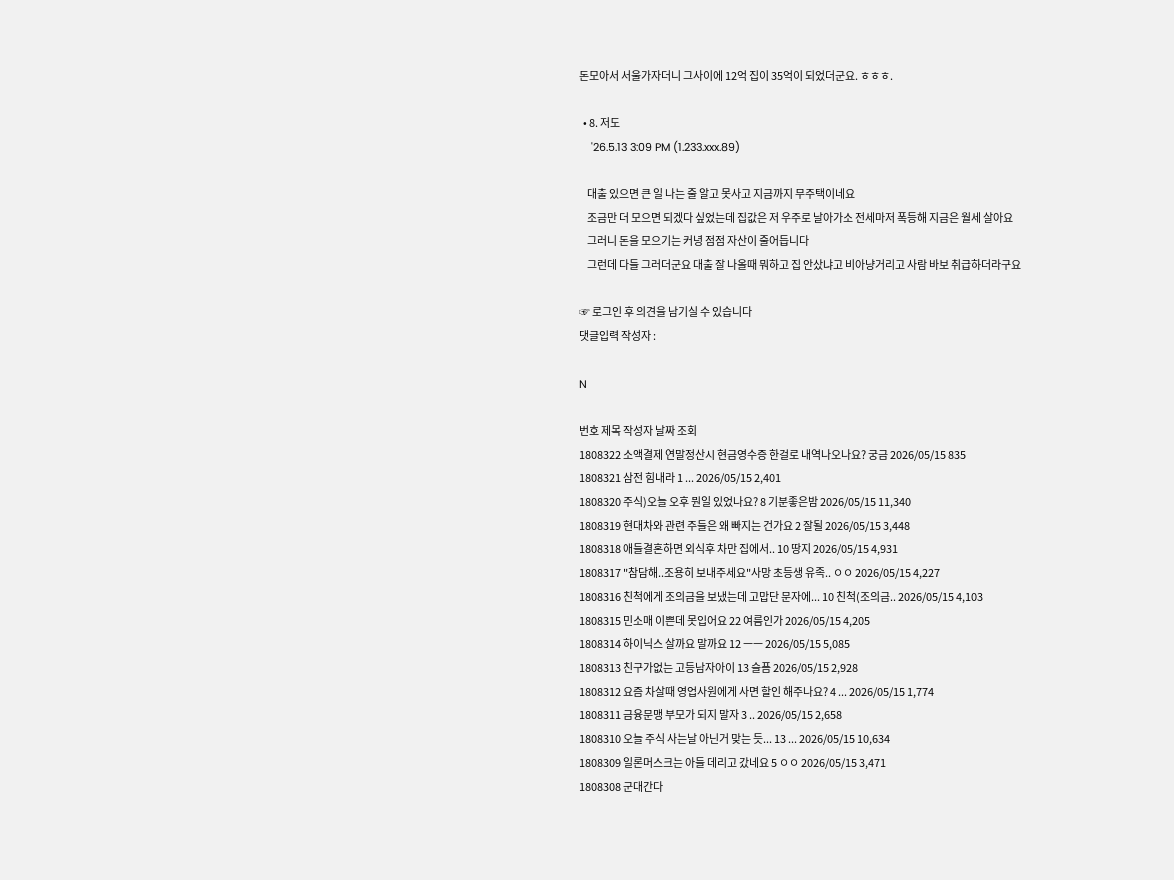돈모아서 서울가자더니 그사이에 12억 집이 35억이 되었더군요. ㅎㅎㅎ.

  • 8. 저도
    '26.5.13 3:09 PM (1.233.xxx.89)

    대출 있으면 큰 일 나는 줄 알고 못사고 지금까지 무주택이네요
    조금만 더 모으면 되겠다 싶었는데 집값은 저 우주로 날아가소 전세마저 폭등해 지금은 월세 살아요
    그러니 돈을 모으기는 커녕 점점 자산이 줄어듭니다
    그런데 다들 그러더군요 대출 잘 나올때 뭐하고 집 안샀냐고 비아냥거리고 사람 바보 취급하더라구요

☞ 로그인 후 의견을 남기실 수 있습니다
댓글입력 작성자 :

N

번호 제목 작성자 날짜 조회
1808322 소액결제 연말정산시 현금영수증 한걸로 내역나오나요? 궁금 2026/05/15 835
1808321 삼전 힘내라 1 ... 2026/05/15 2,401
1808320 주식)오늘 오후 뭔일 있었나요? 8 기분좋은밤 2026/05/15 11,340
1808319 현대차와 관련 주들은 왜 빠지는 건가요 2 잘될 2026/05/15 3,448
1808318 애들결혼하면 외식후 차만 집에서.. 10 땅지 2026/05/15 4,931
1808317 "참담해..조용히 보내주세요"사망 초등생 유족.. ㅇㅇ 2026/05/15 4,227
1808316 친척에게 조의금을 보냈는데 고맙단 문자에... 10 친척(조의금.. 2026/05/15 4,103
1808315 민소매 이쁜데 못입어요 22 여름인가 2026/05/15 4,205
1808314 하이닉스 살까요 말까요 12 ㅡㅡ 2026/05/15 5,085
1808313 친구가없는 고등남자아이 13 슬픔 2026/05/15 2,928
1808312 요즘 차살때 영업사원에게 사면 할인 해주나요? 4 ... 2026/05/15 1,774
1808311 금융문맹 부모가 되지 말자 3 .. 2026/05/15 2,658
1808310 오늘 주식 사는날 아닌거 맞는 듯... 13 ... 2026/05/15 10,634
1808309 일론머스크는 아들 데리고 갔네요 5 ㅇㅇ 2026/05/15 3,471
1808308 군대간다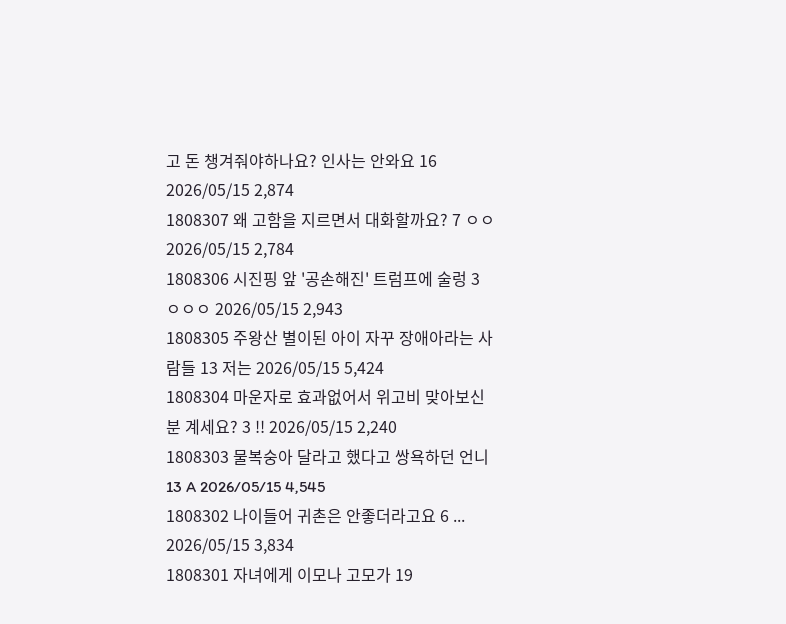고 돈 챙겨줘야하나요? 인사는 안와요 16 2026/05/15 2,874
1808307 왜 고함을 지르면서 대화할까요? 7 ㅇㅇ 2026/05/15 2,784
1808306 시진핑 앞 '공손해진' 트럼프에 술렁 3 ㅇㅇㅇ 2026/05/15 2,943
1808305 주왕산 별이된 아이 자꾸 장애아라는 사람들 13 저는 2026/05/15 5,424
1808304 마운자로 효과없어서 위고비 맞아보신분 계세요? 3 !! 2026/05/15 2,240
1808303 물복숭아 달라고 했다고 쌍욕하던 언니 13 A 2026/05/15 4,545
1808302 나이들어 귀촌은 안좋더라고요 6 ... 2026/05/15 3,834
1808301 자녀에게 이모나 고모가 19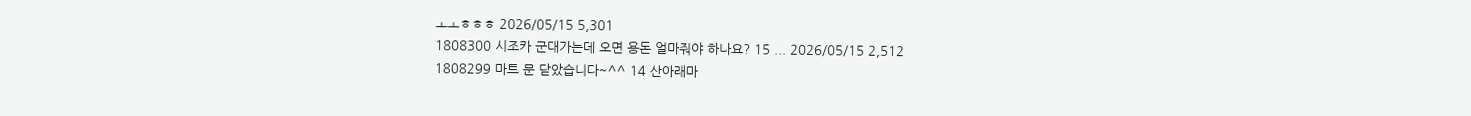ㅗㅗㅎㅎㅎ 2026/05/15 5,301
1808300 시조카 군대가는데 오면 용돈 얼마줘야 하나요? 15 ... 2026/05/15 2,512
1808299 마트 문 닫았습니다~^^ 14 산아래마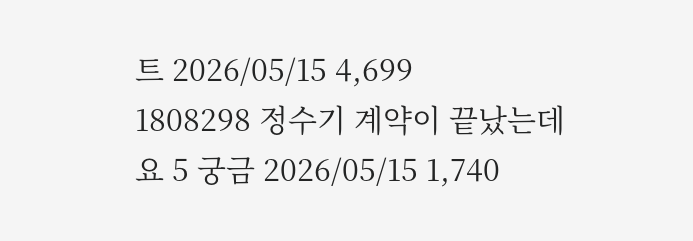트 2026/05/15 4,699
1808298 정수기 계약이 끝났는데요 5 궁금 2026/05/15 1,740